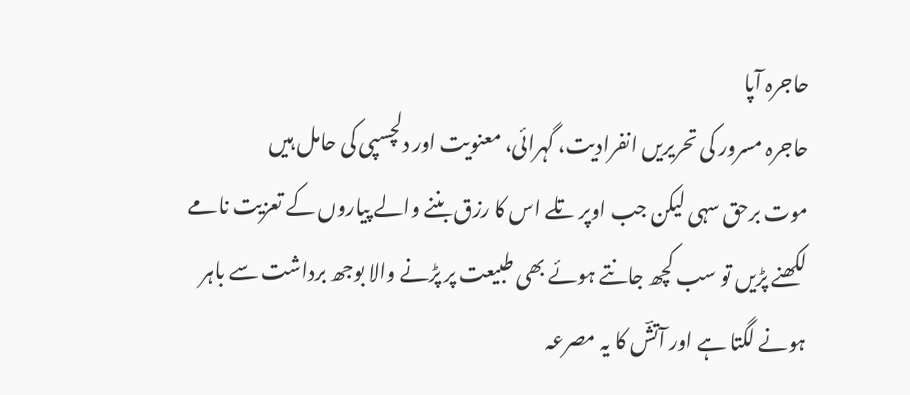حاجرہ آپا
حاجرہ مسرور کی تحریریں انفرادیت، گہرائی، معنویت اور دلچسپی کی حامل ہیں
موت برحق سہی لیکن جب اوپر تلے اس کا رزق بننے والے پیاروں کے تعزیت نامے لکھنے پڑیں تو سب کچھ جانتے ہوئے بھی طبیعت پر پڑنے والا بوجھ برداشت سے باہر ہونے لگتا ہے اور آتشؔ کا یہ مصرعہ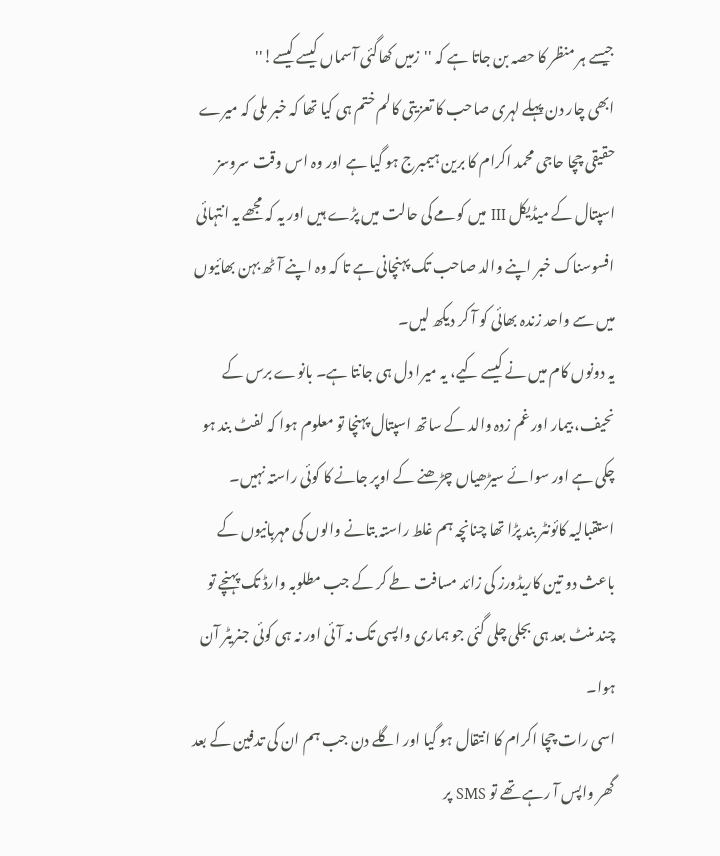جیسے ہر منظر کا حصہ بن جاتا ہے کہ ''زمیں کھاگئی آسماں کیسے کیسے!''
ابھی چار دن پہلے لہری صاحب کا تعزیتی کالم ختم ہی کیا تھا کہ خبر ملی کہ میرے حقیقی چچا حاجی محمد اکرام کا برین ہیمبرج ہو گیا ہے اور وہ اس وقت سروسز اسپتال کے میڈیکل III میں کومے کی حالت میں پڑے ہیں اور یہ کہ مجھے یہ انتہائی افسوسناک خبر اپنے والد صاحب تک پہنچانی ہے تا کہ وہ اپنے آٹھ بہن بھائیوں میں سے واحد زندہ بھائی کو آ کر دیکھ لیں۔
یہ دونوں کام میں نے کیسے کیے، یہ میرا دل ہی جانتا ہے۔ بانوے برس کے نحیف، بیمار اور غم زدہ والد کے ساتھ اسپتال پہنچا تو معلوم ہوا کہ لفٹ بند ہو چکی ہے اور سوائے سیڑھیاں چڑھنے کے اوپر جانے کا کوئی راستہ نہیں۔
استقبالیہ کائونٹر بند پڑا تھا چنانچہ ہم غلط راستہ بتانے والوں کی مہربانیوں کے باعث دو تین کاریڈورز کی زائد مسافت طے کر کے جب مطلوبہ وارڈ تک پہنچے تو چند منٹ بعد ہی بجلی چلی گئی جو ہماری واپسی تک نہ آئی اور نہ ہی کوئی جنریٹر آن ہوا۔
اسی رات چچا اکرام کا انتقال ہو گیا اور اگلے دن جب ہم ان کی تدفین کے بعد گھر واپس آ رہے تھے تو SMS پر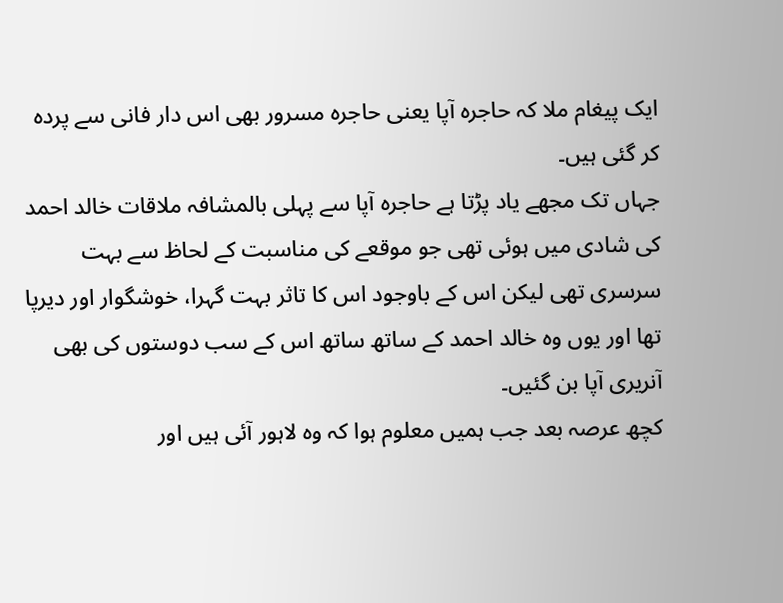ایک پیغام ملا کہ حاجرہ آپا یعنی حاجرہ مسرور بھی اس دار فانی سے پردہ کر گئی ہیں۔
جہاں تک مجھے یاد پڑتا ہے حاجرہ آپا سے پہلی بالمشافہ ملاقات خالد احمد کی شادی میں ہوئی تھی جو موقعے کی مناسبت کے لحاظ سے بہت سرسری تھی لیکن اس کے باوجود اس کا تاثر بہت گہرا، خوشگوار اور دیرپا تھا اور یوں وہ خالد احمد کے ساتھ ساتھ اس کے سب دوستوں کی بھی آنریری آپا بن گئیں۔
کچھ عرصہ بعد جب ہمیں معلوم ہوا کہ وہ لاہور آئی ہیں اور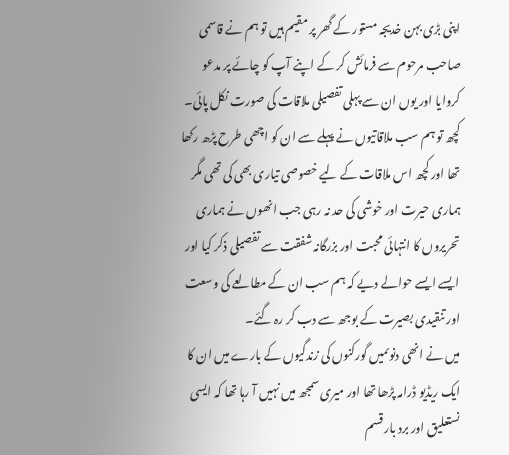اپنی بڑی بہن خدیجہ مستور کے گھر پر مقیم ہیں تو ہم نے قاسمی صاحب مرحوم سے فرمائش کر کے اپنے آپ کو چائے پر مدعو کروایا اور یوں ان سے پہلی تفصیلی ملاقات کی صورت نکل پائی۔
کچھ تو ہم سب ملاقاتیوں نے پہلے سے ان کو اچھی طرح پڑھ رکھا تھا اور کچھ اس ملاقات کے لیے خصوصی تیاری بھی کی تھی مگر ہماری حیرت اور خوشی کی حد نہ رہی جب انھوں نے ہماری تحریروں کا انتہائی محبت اور بزرگانہ شفقت سے تفصیلی ذکر کیا اور ایسے ایسے حوالے دیے کہ ہم سب ان کے مطالعے کی وسعت اور تنقیدی بصیرت کے بوجھ سے دب کر رہ گئے۔
میں نے انھی دنوںمیں گورکنوں کی زندگیوں کے بارے میں ان کا ایک ریڈیو ڈرامہ پڑھا تھا اور میری سمجھ میں نہیں آ رہا تھا کہ ایسی نستعلیق اور برد بار قسم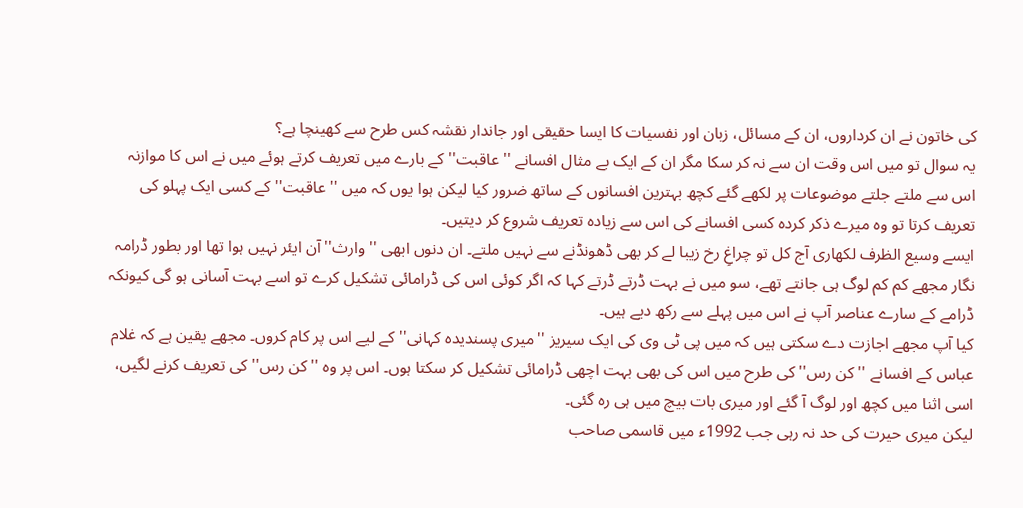کی خاتون نے ان کرداروں، ان کے مسائل، زبان اور نفسیات کا ایسا حقیقی اور جاندار نقشہ کس طرح سے کھینچا ہے؟
یہ سوال تو میں اس وقت ان سے نہ کر سکا مگر ان کے ایک بے مثال افسانے ''عاقبت'' کے بارے میں تعریف کرتے ہوئے میں نے اس کا موازنہ اس سے ملتے جلتے موضوعات پر لکھے گئے کچھ بہترین افسانوں کے ساتھ ضرور کیا لیکن ہوا یوں کہ میں ''عاقبت'' کے کسی ایک پہلو کی تعریف کرتا تو وہ میرے ذکر کردہ کسی افسانے کی اس سے زیادہ تعریف شروع کر دیتیں۔
ایسے وسیع الظرف لکھاری آج کل تو چراغِ رخ زیبا لے کر بھی ڈھونڈنے سے نہیں ملتے۔ ان دنوں ابھی ''وارث'' آن ایئر نہیں ہوا تھا اور بطور ڈرامہ نگار مجھے کم کم لوگ ہی جانتے تھے، سو میں نے بہت ڈرتے ڈرتے کہا کہ اگر کوئی اس کی ڈرامائی تشکیل کرے تو اسے بہت آسانی ہو گی کیونکہ ڈرامے کے سارے عناصر آپ نے اس میں پہلے سے رکھ دیے ہیں۔
کیا آپ مجھے اجازت دے سکتی ہیں کہ میں پی ٹی وی کی ایک سیریز ''میری پسندیدہ کہانی'' کے لیے اس پر کام کروں۔ مجھے یقین ہے کہ غلام عباس کے افسانے ''کن رس'' کی طرح میں اس کی بھی بہت اچھی ڈرامائی تشکیل کر سکتا ہوں۔ اس پر وہ ''کن رس'' کی تعریف کرنے لگیں، اسی اثنا میں کچھ اور لوگ آ گئے اور میری بات بیچ میں ہی رہ گئی۔
لیکن میری حیرت کی حد نہ رہی جب 1992ء میں قاسمی صاحب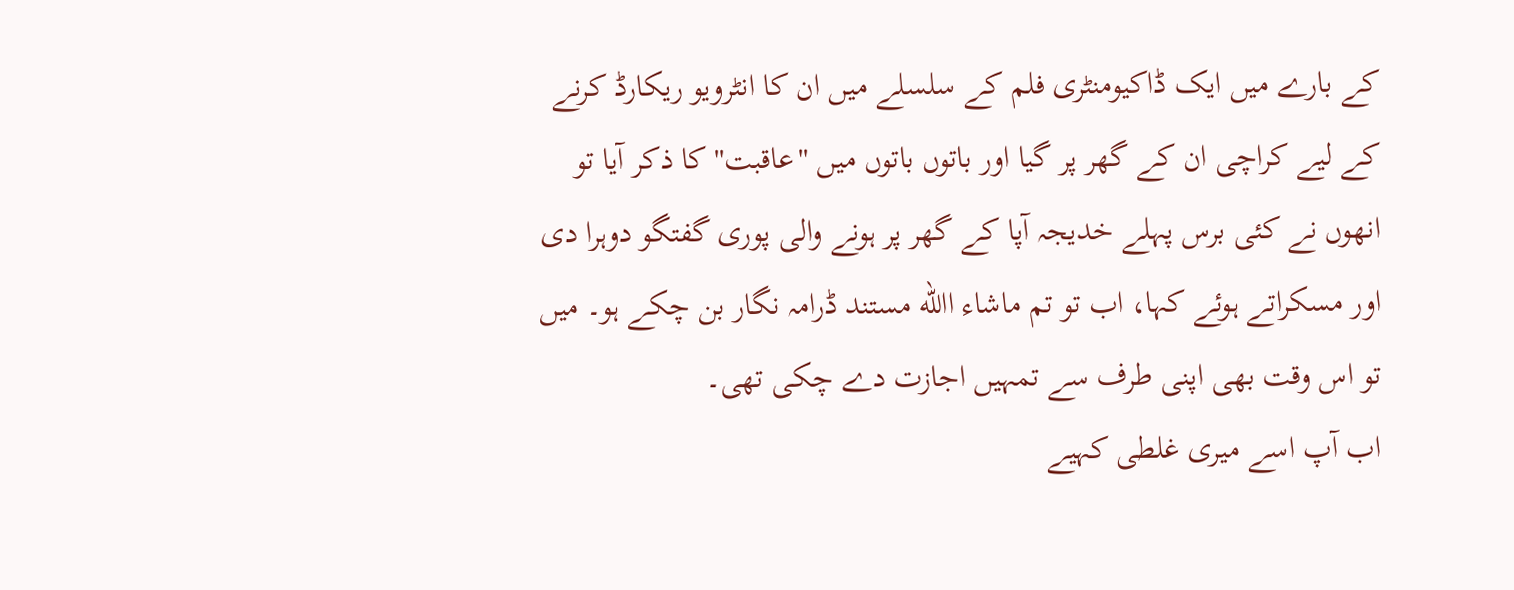کے بارے میں ایک ڈاکیومنٹری فلم کے سلسلے میں ان کا انٹرویو ریکارڈ کرنے کے لیے کراچی ان کے گھر پر گیا اور باتوں باتوں میں ''عاقبت'' کا ذکر آیا تو انھوں نے کئی برس پہلے خدیجہ آپا کے گھر پر ہونے والی پوری گفتگو دوہرا دی اور مسکراتے ہوئے کہا، اب تو تم ماشاء االله مستند ڈرامہ نگار بن چکے ہو۔ میں تو اس وقت بھی اپنی طرف سے تمہیں اجازت دے چکی تھی۔
اب آپ اسے میری غلطی کہیے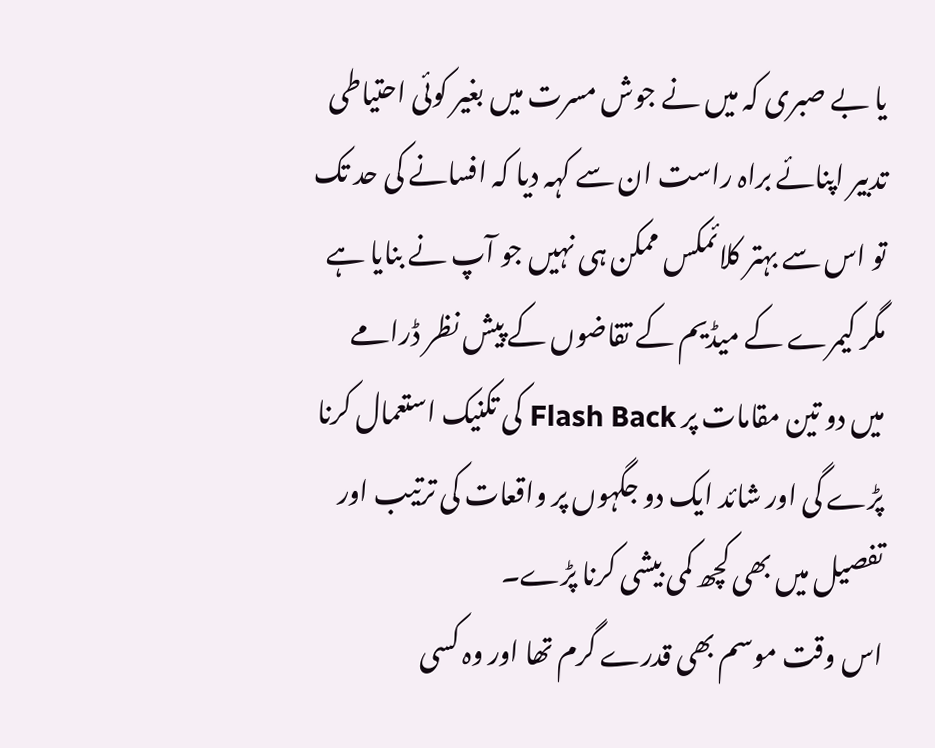یا بے صبری کہ میں نے جوش مسرت میں بغیر کوئی احتیاطی تدبیر اپنائے براہ راست ان سے کہہ دیا کہ افسانے کی حد تک تو اس سے بہتر کلائمکس ممکن ہی نہیں جو آپ نے بنایا ہے مگر کیمرے کے میڈیم کے تقاضوں کے پیش نظر ڈرامے میں دو تین مقامات پر Flash Back کی تکنیک استعمال کرنا پڑے گی اور شائد ایک دو جگہوں پر واقعات کی ترتیب اور تفصیل میں بھی کچھ کمی بیشی کرنا پڑے۔
اس وقت موسم بھی قدرے گرم تھا اور وہ کسی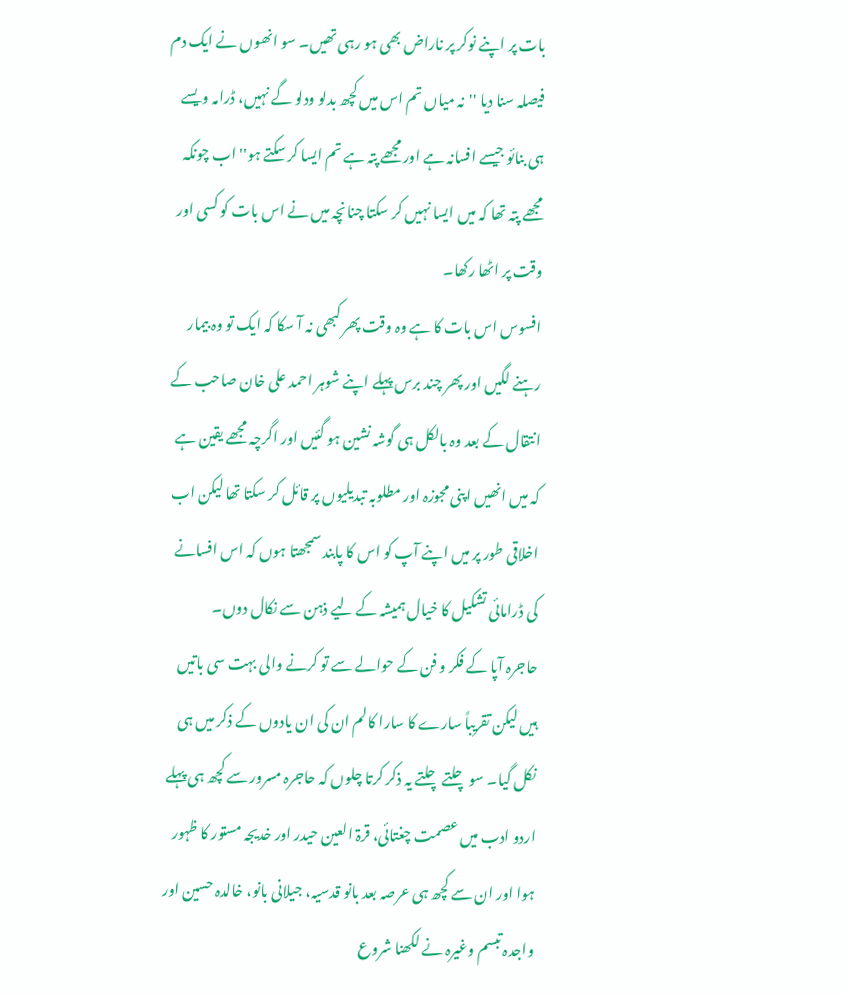بات پر اپنے نوکر پر ناراض بھی ہو رہی تھیں۔ سو انھوں نے ایک دم فیصلہ سنا دیا ''نہ میاں تم اس میں کچھ بدلو ودلو گے نہیں، ڈرامہ ویسے ہی بنائو جیسے افسانہ ہے اور مجھے پتہ ہے تم ایسا کر سکتے ہو'' اب چونکہ مجھے پتہ تھا کہ میں ایسا نہیں کر سکتا چنانچہ میں نے اس بات کو کسی اور وقت پر اٹھا رکھا۔
افسوس اس بات کا ہے وہ وقت پھر کبھی نہ آ سکا کہ ایک تو وہ بیمار رہنے لگیں اور پھر چند برس پہلے اپنے شوہر احمد علی خان صاحب کے انتقال کے بعد وہ بالکل ہی گوشہ نشین ہو گئیں اور اگرچہ مجھے یقین ہے کہ میں انھیں اپنی مجوزہ اور مطلوبہ تبدیلیوں پر قائل کر سکتا تھا لیکن اب اخلاقی طور پر میں اپنے آپ کو اس کا پابند سمجھتا ہوں کہ اس افسانے کی ڈرامائی تشکیل کا خیال ہمیشہ کے لیے ذہن سے نکال دوں۔
حاجرہ آپا کے فکر و فن کے حوالے سے تو کرنے والی بہت سی باتیں ہیں لیکن تقریباً سارے کا سارا کالم ان کی ان یادوں کے ذکر میں ہی نکل گیا۔ سو چلتے چلتے یہ ذکر کرتا چلوں کہ حاجرہ مسرور سے کچھ ہی پہلے اردو ادب میں عصمت چغتائی، قرۃ العین حیدر اور خدیجہ مستور کا ظہور ہوا اور ان سے کچھ ہی عرصہ بعد بانو قدسیہ، جیلانی بانو، خالدہ حسین اور واجدہ تبسم وغیرہ نے لکھنا شروع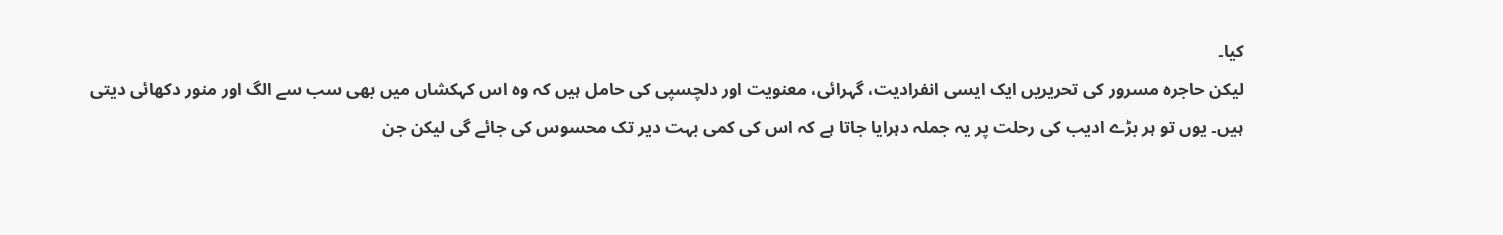کیا۔
لیکن حاجرہ مسرور کی تحریریں ایک ایسی انفرادیت، گہرائی، معنویت اور دلچسپی کی حامل ہیں کہ وہ اس کہکشاں میں بھی سب سے الگ اور منور دکھائی دیتی ہیں۔ یوں تو ہر بڑے ادیب کی رحلت پر یہ جملہ دہرایا جاتا ہے کہ اس کی کمی بہت دیر تک محسوس کی جائے گی لیکن جن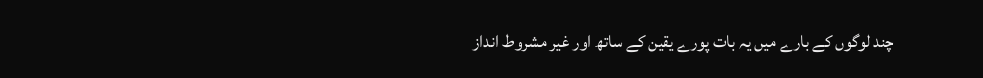چند لوگوں کے بارے میں یہ بات پورے یقین کے ساتھ اور غیر مشروط انداز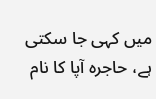میں کہی جا سکتی ہے، حاجرہ آپا کا نام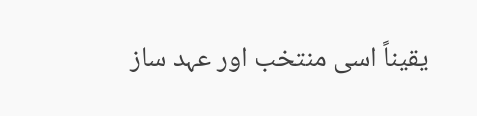یقیناً اسی منتخب اور عہد ساز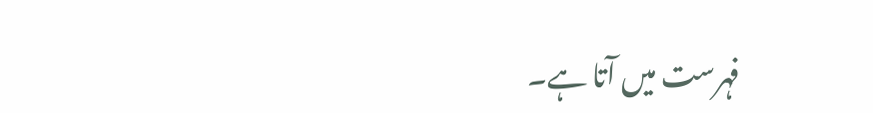فہرست میں آتا ہے۔